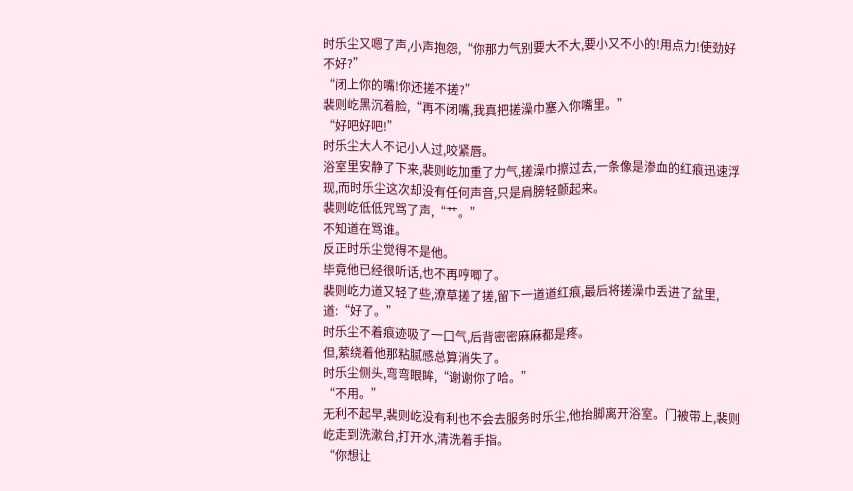时乐尘又嗯了声,小声抱怨,“你那力气别要大不大,要小又不小的!用点力!使劲好不好?”
“闭上你的嘴!你还搓不搓?”
裴则屹黑沉着脸,“再不闭嘴,我真把搓澡巾塞入你嘴里。”
“好吧好吧!”
时乐尘大人不记小人过,咬紧唇。
浴室里安静了下来,裴则屹加重了力气,搓澡巾擦过去,一条像是渗血的红痕迅速浮现,而时乐尘这次却没有任何声音,只是肩膀轻颤起来。
裴则屹低低咒骂了声,“艹。”
不知道在骂谁。
反正时乐尘觉得不是他。
毕竟他已经很听话,也不再哼唧了。
裴则屹力道又轻了些,潦草搓了搓,留下一道道红痕,最后将搓澡巾丢进了盆里,道:“好了。”
时乐尘不着痕迹吸了一口气,后背密密麻麻都是疼。
但,萦绕着他那粘腻感总算消失了。
时乐尘侧头,弯弯眼眸,“谢谢你了哈。”
“不用。”
无利不起早,裴则屹没有利也不会去服务时乐尘,他抬脚离开浴室。门被带上,裴则屹走到洗漱台,打开水,清洗着手指。
“你想让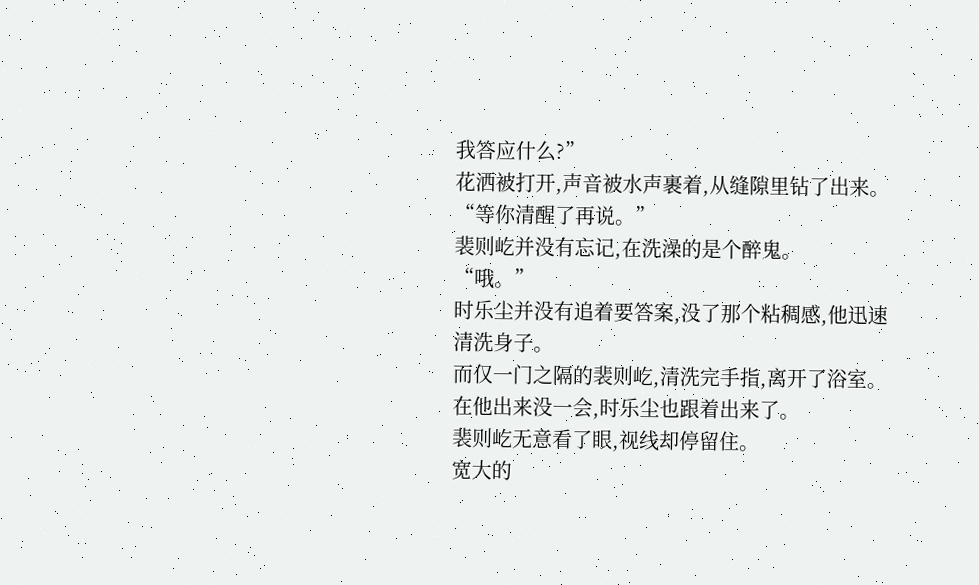我答应什么?”
花洒被打开,声音被水声裹着,从缝隙里钻了出来。
“等你清醒了再说。”
裴则屹并没有忘记,在洗澡的是个醉鬼。
“哦。”
时乐尘并没有追着要答案,没了那个粘稠感,他迅速清洗身子。
而仅一门之隔的裴则屹,清洗完手指,离开了浴室。
在他出来没一会,时乐尘也跟着出来了。
裴则屹无意看了眼,视线却停留住。
宽大的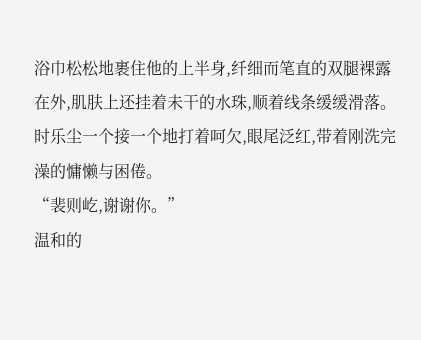浴巾松松地裹住他的上半身,纤细而笔直的双腿裸露在外,肌肤上还挂着未干的水珠,顺着线条缓缓滑落。
时乐尘一个接一个地打着呵欠,眼尾泛红,带着刚洗完澡的慵懒与困倦。
“裴则屹,谢谢你。”
温和的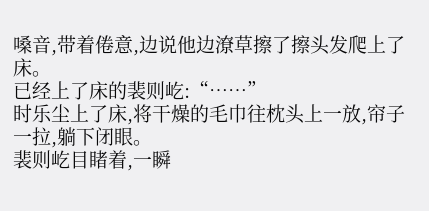嗓音,带着倦意,边说他边潦草擦了擦头发爬上了床。
已经上了床的裴则屹:“……”
时乐尘上了床,将干燥的毛巾往枕头上一放,帘子一拉,躺下闭眼。
裴则屹目睹着,一瞬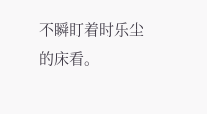不瞬盯着时乐尘的床看。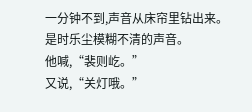一分钟不到,声音从床帘里钻出来。
是时乐尘模糊不清的声音。
他喊,“裴则屹。”
又说,“关灯哦。”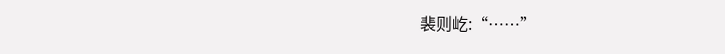裴则屹:“……”